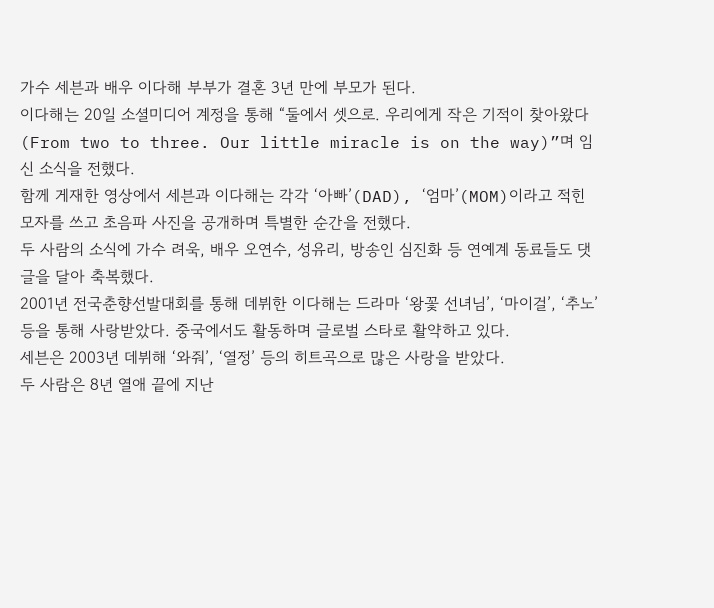가수 세븐과 배우 이다해 부부가 결혼 3년 만에 부모가 된다.
이다해는 20일 소셜미디어 계정을 통해 “둘에서 셋으로. 우리에게 작은 기적이 찾아왔다(From two to three. Our little miracle is on the way)”며 임신 소식을 전했다.
함께 게재한 영상에서 세븐과 이다해는 각각 ‘아빠’(DAD), ‘엄마’(MOM)이라고 적힌 모자를 쓰고 초음파 사진을 공개하며 특별한 순간을 전했다.
두 사람의 소식에 가수 려욱, 배우 오연수, 성유리, 방송인 심진화 등 연예계 동료들도 댓글을 달아 축복했다.
2001년 전국춘향선발대회를 통해 데뷔한 이다해는 드라마 ‘왕꽃 선녀님’, ‘마이걸’, ‘추노’ 등을 통해 사랑받았다. 중국에서도 활동하며 글로벌 스타로 활약하고 있다.
세븐은 2003년 데뷔해 ‘와줘’, ‘열정’ 등의 히트곡으로 많은 사랑을 받았다.
두 사람은 8년 열애 끝에 지난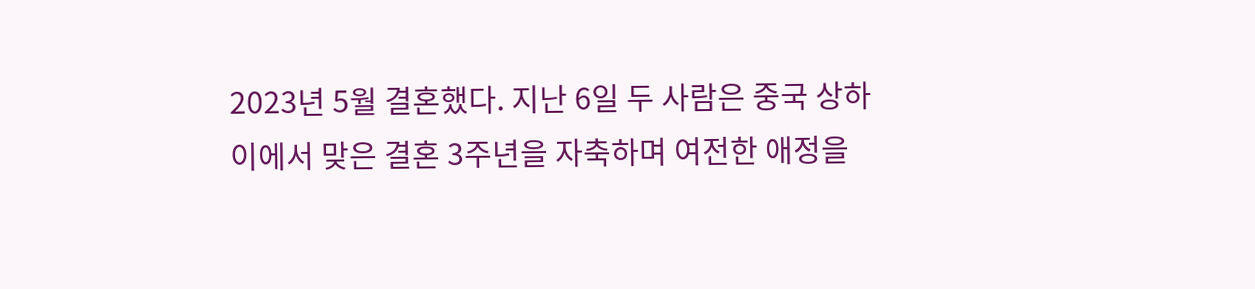2023년 5월 결혼했다. 지난 6일 두 사람은 중국 상하이에서 맞은 결혼 3주년을 자축하며 여전한 애정을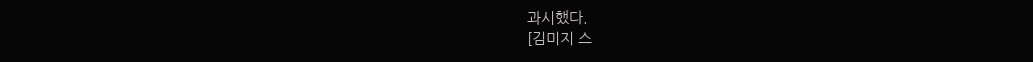과시했다.
[김미지 스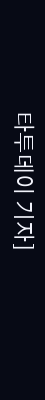타투데이 기자]